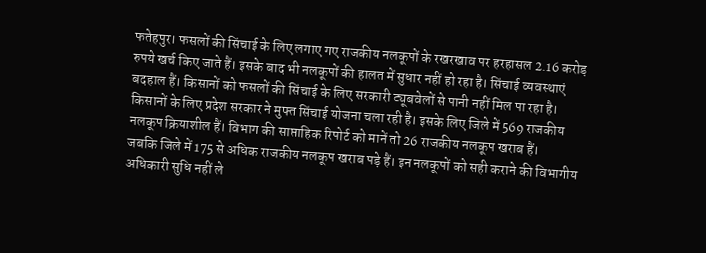फतेहपुर। फसलों की सिंचाई के लिए लगाए गए राजकीय नलकूपों के रखरखाव पर हरहासल 2.16 करोड़ रुपये खर्च किए जाते हैं। इसके बाद भी नलकूपों की हालत में सुधार नहीं हो रहा है। सिंचाई व्यवस्थाएं बदहाल हैं। किसानों को फसलों की सिंचाई के लिए सरकारी ट्यूबवेलों से पानी नहीं मिल पा रहा है।
किसानों के लिए प्रदेश सरकार ने मुफ्त सिंचाई योजना चला रही है। इसके लिए जिले में 569 राजकीय नलकूप क्रियाशील हैं। विभाग की साप्ताहिक रिपोर्ट को मानें तो 26 राजकीय नलकूप खराब हैं।
जबकि जिले में 175 से अधिक राजकीय नलकूप खराब पड़े हैं। इन नलकूपों को सही कराने की विभागीय अधिकारी सुधि नहीं ले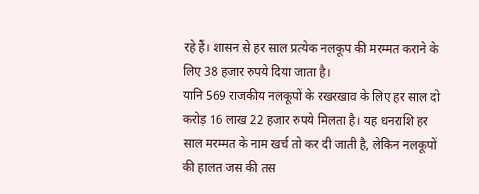रहे हैं। शासन से हर साल प्रत्येक नलकूप की मरम्मत कराने के लिए 38 हजार रुपये दिया जाता है।
यानि 569 राजकीय नलकूपों के रखरखाव के लिए हर साल दो करोड़ 16 लाख 22 हजार रुपये मिलता है। यह धनराशि हर साल मरम्मत के नाम खर्च तो कर दी जाती है, लेकिन नलकूपों की हालत जस की तस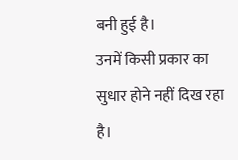बनी हुई है।
उनमें किसी प्रकार का सुधार होने नहीं दिख रहा है।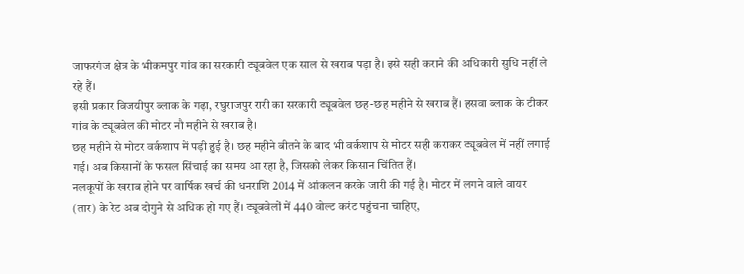जाफरगंज क्षेत्र के भीकमपुर गांव का सरकारी ट्यूबवेल एक साल से खराब पड़ा है। इसे सही कराने की अधिकारी सुधि नहीं ले रहे हैं।
इसी प्रकार विजयीपुर ब्लाक के गढ़ा, रघुराजपुर रारी का सरकारी ट्यूबवेल छह-छह महीने से खराब हैं। हसवा ब्लाक के टीकर गांव के ट्यूबवेल की मोटर नौ महीने से खराब है।
छह महीने से मोटर वर्कशाप में पड़ी हुई है। छह महीने बीतने के बाद भी वर्कशाप से मोटर सही कराकर ट्यूबवेल में नहीं लगाई गई। अब किसानों के फसल सिंचाई का समय आ रहा है, जिसको लेकर किसान चिंतित हैं।
नलकूपों के खराब होने पर वार्षिक खर्च की धनराशि 2014 में आंकलन करके जारी की गई है। मोटर में लगने वाले वायर (तार) के रेट अब दोगुने से अधिक हो गए हैं। ट्यूबवेलों में 440 वोल्ट करंट पहुंचना चाहिए,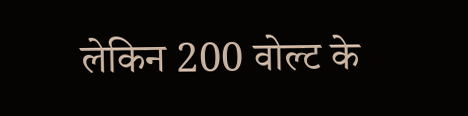लेकिन 200 वोल्ट के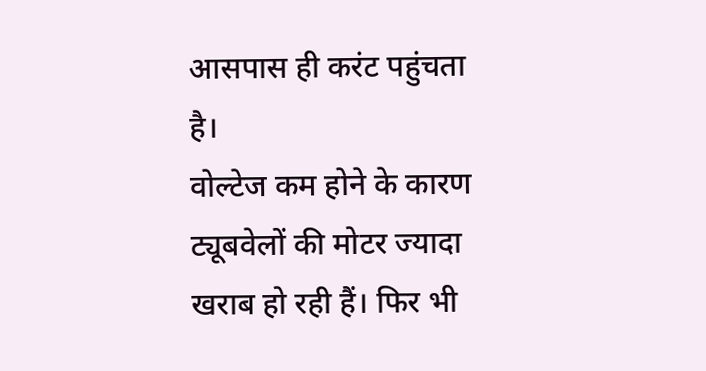आसपास ही करंट पहुंचता है।
वोल्टेज कम होने के कारण ट्यूबवेलों की मोटर ज्यादा खराब हो रही हैं। फिर भी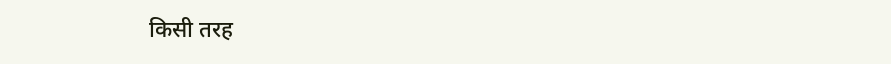किसी तरह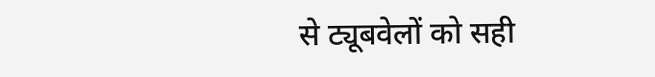से ट्यूबवेलों को सही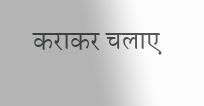कराकर चलाए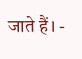जाते हैं। -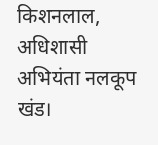किशनलाल, अधिशासी अभियंता नलकूप खंड।